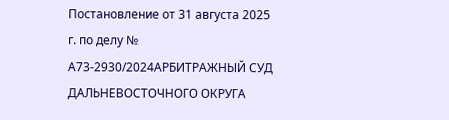Постановление от 31 августа 2025 г. по делу № А73-2930/2024АРБИТРАЖНЫЙ СУД ДАЛЬНЕВОСТОЧНОГО ОКРУГА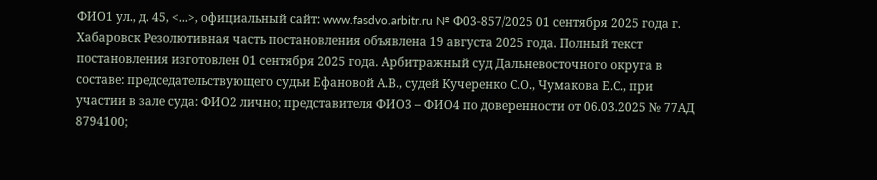ФИО1 ул., д. 45, <...>, официальный сайт: www.fasdvo.arbitr.ru № Ф03-857/2025 01 сентября 2025 года г. Хабаровск Резолютивная часть постановления объявлена 19 августа 2025 года. Полный текст постановления изготовлен 01 сентября 2025 года. Арбитражный суд Дальневосточного округа в составе: председательствующего судьи Ефановой А.В., судей Кучеренко С.О., Чумакова Е.С., при участии в зале суда: ФИО2 лично; представителя ФИО3 – ФИО4 по доверенности от 06.03.2025 № 77АД 8794100;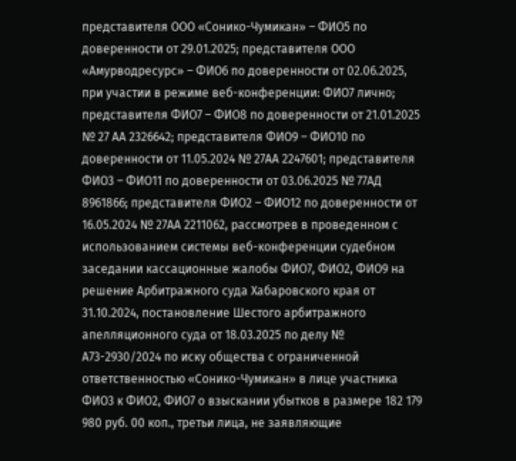представителя ООО «Сонико-Чумикан» – ФИО5 по доверенности от 29.01.2025; представителя ООО «Амурводресурс» – ФИО6 по доверенности от 02.06.2025, при участии в режиме веб-конференции: ФИО7 лично; представителя ФИО7 – ФИО8 по доверенности от 21.01.2025 № 27 АА 2326642; представителя ФИО9 – ФИО10 по доверенности от 11.05.2024 № 27АА 2247601; представителя ФИО3 – ФИО11 по доверенности от 03.06.2025 № 77АД 8961866; представителя ФИО2 – ФИО12 по доверенности от 16.05.2024 № 27АА 2211062, рассмотрев в проведенном с использованием системы веб-конференции судебном заседании кассационные жалобы ФИО7, ФИО2, ФИО9 на решение Арбитражного суда Хабаровского края от 31.10.2024, постановление Шестого арбитражного апелляционного суда от 18.03.2025 по делу № А73-2930/2024 по иску общества с ограниченной ответственностью «Сонико-Чумикан» в лице участника ФИО3 к ФИО2, ФИО7 о взыскании убытков в размере 182 179 980 руб. 00 коп., третьи лица, не заявляющие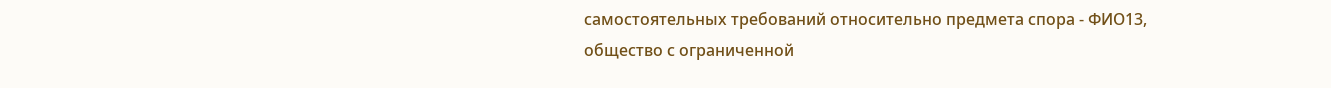самостоятельных требований относительно предмета спора - ФИО13, общество с ограниченной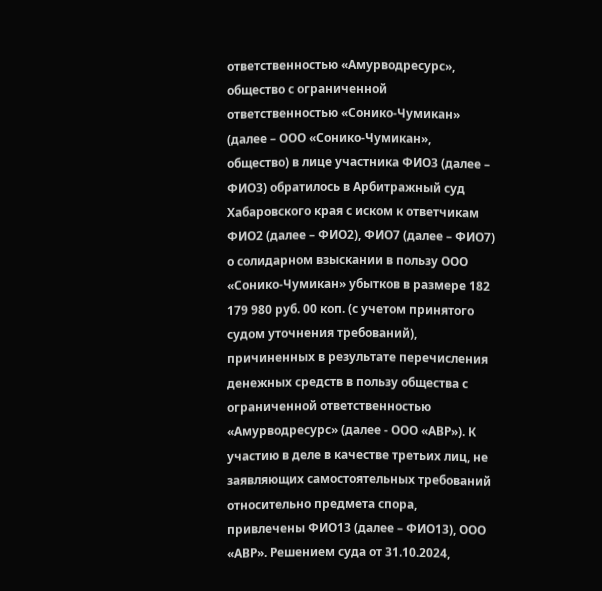ответственностью «Амурводресурс», общество с ограниченной ответственностью «Сонико-Чумикан» (далее – ООО «Сонико-Чумикан», общество) в лице участника ФИО3 (далее – ФИО3) обратилось в Арбитражный суд Хабаровского края с иском к ответчикам ФИО2 (далее – ФИО2), ФИО7 (далее – ФИО7) о солидарном взыскании в пользу ООО «Сонико-Чумикан» убытков в размере 182 179 980 руб. 00 коп. (с учетом принятого судом уточнения требований), причиненных в результате перечисления денежных средств в пользу общества с ограниченной ответственностью «Амурводресурс» (далее - ООО «АВР»). К участию в деле в качестве третьих лиц, не заявляющих самостоятельных требований относительно предмета спора, привлечены ФИО13 (далее – ФИО13), ООО «АВР». Решением суда от 31.10.2024,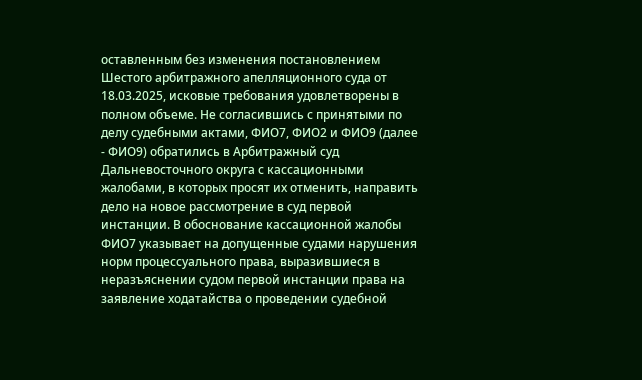оставленным без изменения постановлением Шестого арбитражного апелляционного суда от 18.03.2025, исковые требования удовлетворены в полном объеме. Не согласившись с принятыми по делу судебными актами, ФИО7, ФИО2 и ФИО9 (далее - ФИО9) обратились в Арбитражный суд Дальневосточного округа с кассационными жалобами, в которых просят их отменить, направить дело на новое рассмотрение в суд первой инстанции. В обоснование кассационной жалобы ФИО7 указывает на допущенные судами нарушения норм процессуального права, выразившиеся в неразъяснении судом первой инстанции права на заявление ходатайства о проведении судебной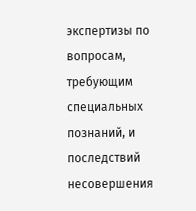экспертизы по вопросам, требующим специальных познаний, и последствий несовершения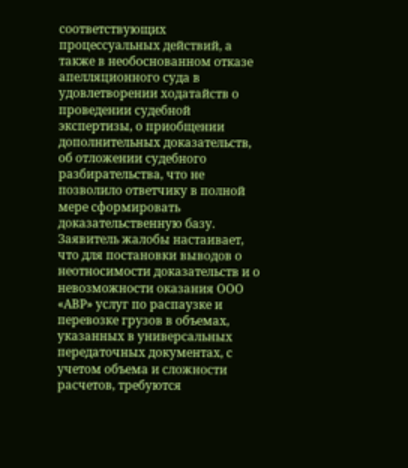соответствующих процессуальных действий, а также в необоснованном отказе апелляционного суда в удовлетворении ходатайств о проведении судебной экспертизы, о приобщении дополнительных доказательств, об отложении судебного разбирательства, что не позволило ответчику в полной мере сформировать доказательственную базу. Заявитель жалобы настаивает, что для постановки выводов о неотносимости доказательств и о невозможности оказания ООО «АВР» услуг по распаузке и перевозке грузов в объемах, указанных в универсальных передаточных документах, с учетом объема и сложности расчетов, требуются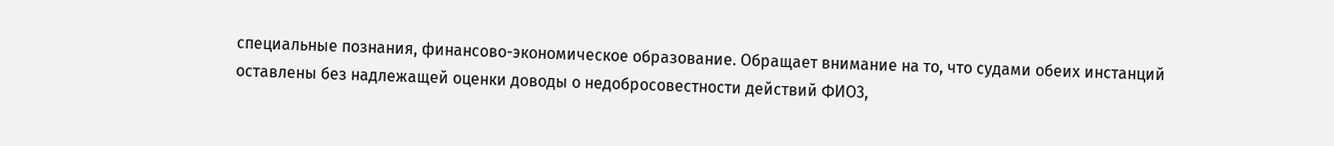специальные познания, финансово-экономическое образование. Обращает внимание на то, что судами обеих инстанций оставлены без надлежащей оценки доводы о недобросовестности действий ФИО3,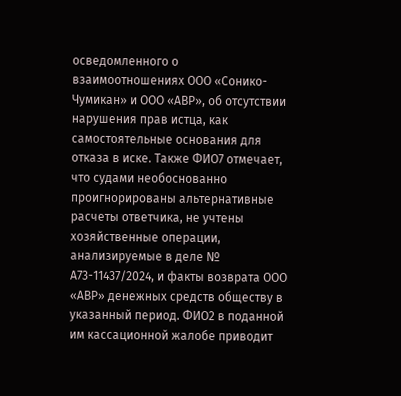осведомленного о взаимоотношениях ООО «Сонико-Чумикан» и ООО «АВР», об отсутствии нарушения прав истца, как самостоятельные основания для отказа в иске. Также ФИО7 отмечает, что судами необоснованно проигнорированы альтернативные расчеты ответчика, не учтены хозяйственные операции, анализируемые в деле № А73-11437/2024, и факты возврата ООО «АВР» денежных средств обществу в указанный период. ФИО2 в поданной им кассационной жалобе приводит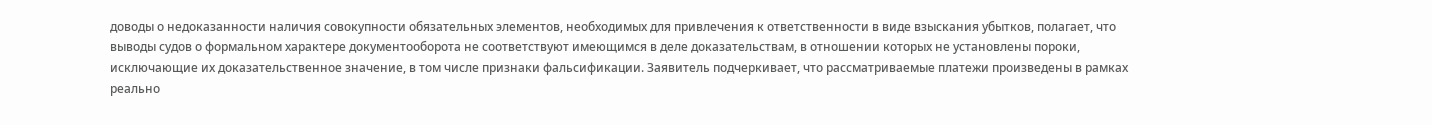доводы о недоказанности наличия совокупности обязательных элементов, необходимых для привлечения к ответственности в виде взыскания убытков, полагает, что выводы судов о формальном характере документооборота не соответствуют имеющимся в деле доказательствам, в отношении которых не установлены пороки, исключающие их доказательственное значение, в том числе признаки фальсификации. Заявитель подчеркивает, что рассматриваемые платежи произведены в рамках реально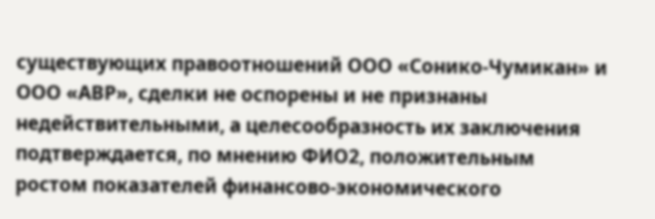существующих правоотношений ООО «Сонико-Чумикан» и ООО «АВР», сделки не оспорены и не признаны недействительными, а целесообразность их заключения подтверждается, по мнению ФИО2, положительным ростом показателей финансово-экономического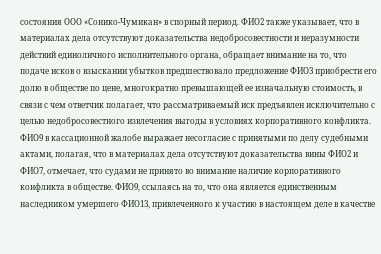состояния ООО «Сонико-Чумикан» в спорный период. ФИО2 также указывает, что в материалах дела отсутствуют доказательства недобросовестности и неразумности действий единоличного исполнительного органа, обращает внимание на то, что подаче исков о взыскании убытков предшествовало предложение ФИО3 приобрести его долю в обществе по цене, многократно превышающей ее изначальную стоимость, в связи с чем ответчик полагает, что рассматриваемый иск предъявлен исключительно с целью недобросовестного извлечения выгоды в условиях корпоративного конфликта. ФИО9 в кассационной жалобе выражает несогласие с принятыми по делу судебными актами, полагая, что в материалах дела отсутствуют доказательства вины ФИО2 и ФИО7, отмечает, что судами не принято во внимание наличие корпоративного конфликта в обществе. ФИО9, ссылаясь на то, что она является единственным наследником умершего ФИО13, привлеченного к участию в настоящем деле в качестве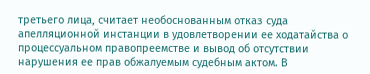третьего лица, считает необоснованным отказ суда апелляционной инстанции в удовлетворении ее ходатайства о процессуальном правопреемстве и вывод об отсутствии нарушения ее прав обжалуемым судебным актом. В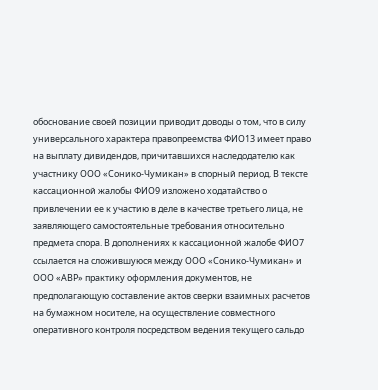обоснование своей позиции приводит доводы о том, что в силу универсального характера правопреемства ФИО13 имеет право на выплату дивидендов, причитавшихся наследодателю как участнику ООО «Сонико-Чумикан» в спорный период. В тексте кассационной жалобы ФИО9 изложено ходатайство о привлечении ее к участию в деле в качестве третьего лица, не заявляющего самостоятельные требования относительно предмета спора. В дополнениях к кассационной жалобе ФИО7 ссылается на сложившуюся между ООО «Сонико-Чумикан» и ООО «АВР» практику оформления документов, не предполагающую составление актов сверки взаимных расчетов на бумажном носителе, на осуществление совместного оперативного контроля посредством ведения текущего сальдо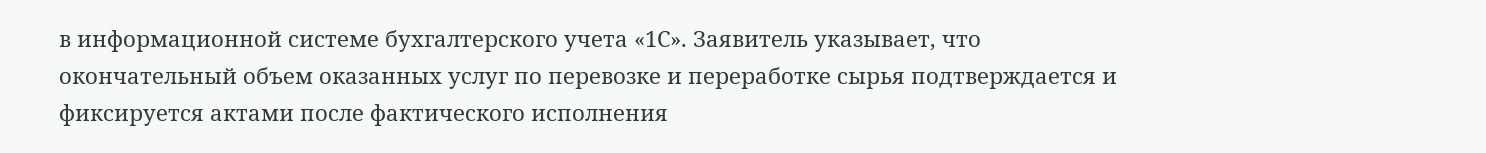в информационной системе бухгалтерского учета «1С». Заявитель указывает, что окончательный объем оказанных услуг по перевозке и переработке сырья подтверждается и фиксируется актами после фактического исполнения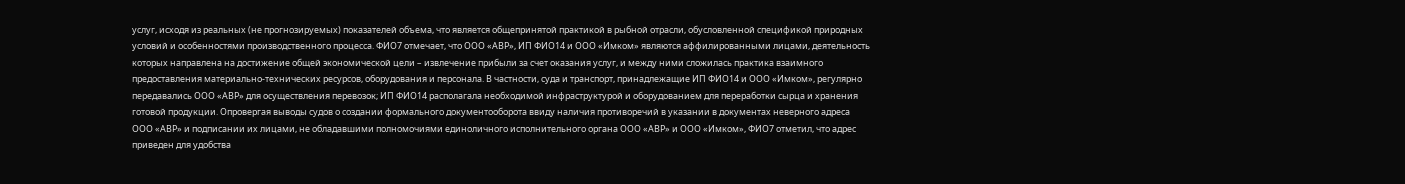услуг, исходя из реальных (не прогнозируемых) показателей объема, что является общепринятой практикой в рыбной отрасли, обусловленной спецификой природных условий и особенностями производственного процесса. ФИО7 отмечает, что ООО «АВР», ИП ФИО14 и ООО «Имком» являются аффилированными лицами, деятельность которых направлена на достижение общей экономической цели – извлечение прибыли за счет оказания услуг, и между ними сложилась практика взаимного предоставления материально-технических ресурсов, оборудования и персонала. В частности, суда и транспорт, принадлежащие ИП ФИО14 и ООО «Имком», регулярно передавались ООО «АВР» для осуществления перевозок; ИП ФИО14 располагала необходимой инфраструктурой и оборудованием для переработки сырца и хранения готовой продукции. Опровергая выводы судов о создании формального документооборота ввиду наличия противоречий в указании в документах неверного адреса ООО «АВР» и подписании их лицами, не обладавшими полномочиями единоличного исполнительного органа ООО «АВР» и ООО «Имком», ФИО7 отметил, что адрес приведен для удобства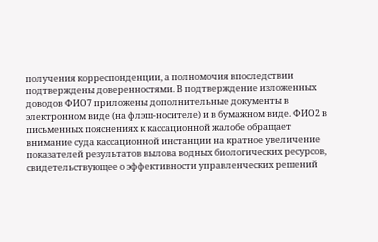получения корреспонденции, а полномочия впоследствии подтверждены доверенностями. В подтверждение изложенных доводов ФИО7 приложены дополнительные документы в электронном виде (на флэш-носителе) и в бумажном виде. ФИО2 в письменных пояснениях к кассационной жалобе обращает внимание суда кассационной инстанции на кратное увеличение показателей результатов вылова водных биологических ресурсов, свидетельствующее о эффективности управленческих решений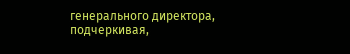генерального директора, подчеркивая,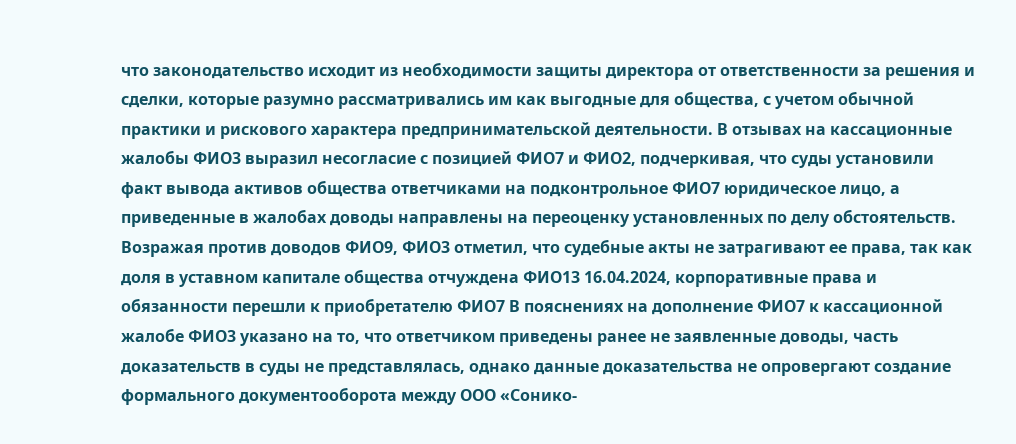что законодательство исходит из необходимости защиты директора от ответственности за решения и сделки, которые разумно рассматривались им как выгодные для общества, с учетом обычной практики и рискового характера предпринимательской деятельности. В отзывах на кассационные жалобы ФИО3 выразил несогласие с позицией ФИО7 и ФИО2, подчеркивая, что суды установили факт вывода активов общества ответчиками на подконтрольное ФИО7 юридическое лицо, а приведенные в жалобах доводы направлены на переоценку установленных по делу обстоятельств. Возражая против доводов ФИО9, ФИО3 отметил, что судебные акты не затрагивают ее права, так как доля в уставном капитале общества отчуждена ФИО13 16.04.2024, корпоративные права и обязанности перешли к приобретателю ФИО7 В пояснениях на дополнение ФИО7 к кассационной жалобе ФИО3 указано на то, что ответчиком приведены ранее не заявленные доводы, часть доказательств в суды не представлялась, однако данные доказательства не опровергают создание формального документооборота между ООО «Сонико-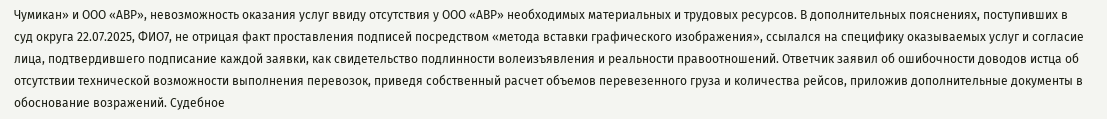Чумикан» и ООО «АВР», невозможность оказания услуг ввиду отсутствия у ООО «АВР» необходимых материальных и трудовых ресурсов. В дополнительных пояснениях, поступивших в суд округа 22.07.2025, ФИО7, не отрицая факт проставления подписей посредством «метода вставки графического изображения», ссылался на специфику оказываемых услуг и согласие лица, подтвердившего подписание каждой заявки, как свидетельство подлинности волеизъявления и реальности правоотношений. Ответчик заявил об ошибочности доводов истца об отсутствии технической возможности выполнения перевозок, приведя собственный расчет объемов перевезенного груза и количества рейсов, приложив дополнительные документы в обоснование возражений. Судебное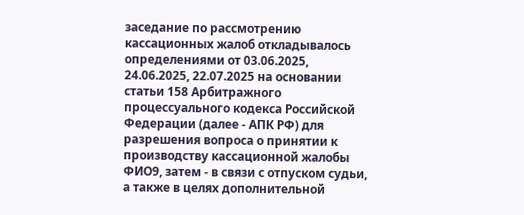заседание по рассмотрению кассационных жалоб откладывалось определениями от 03.06.2025, 24.06.2025, 22.07.2025 на основании статьи 158 Арбитражного процессуального кодекса Российской Федерации (далее - АПК РФ) для разрешения вопроса о принятии к производству кассационной жалобы ФИО9, затем - в связи с отпуском судьи, а также в целях дополнительной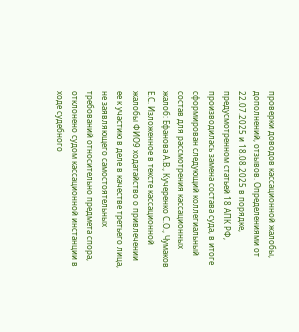проверки доводов кассационной жалобы, дополнений, отзывов. Определениями от 22.07.2025 и 18.08.2025 в порядке, предусмотренном статьей 18 АПК РФ, производилась замена состава суда, в итоге сформирован следующий коллегиальный состав для рассмотрения кассационных жалоб: Ефанова А.В., Кучеренко С.О., Чумаков Е.С. Изложенное в тексте кассационной жалобы ФИО9 ходатайство о привлечении ее к участию в деле в качестве третьего лица, не заявляющего самостоятельных требований относительно предмета спора, отклонено судом кассационной инстанции в ходе судебного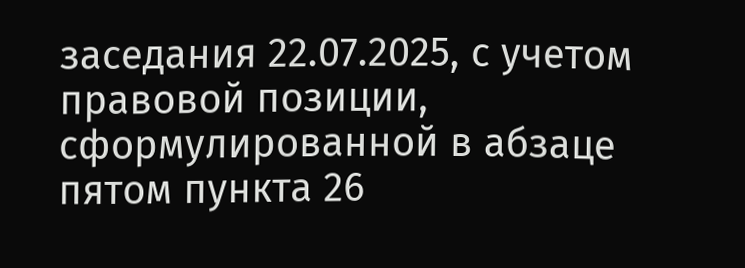заседания 22.07.2025, с учетом правовой позиции, сформулированной в абзаце пятом пункта 26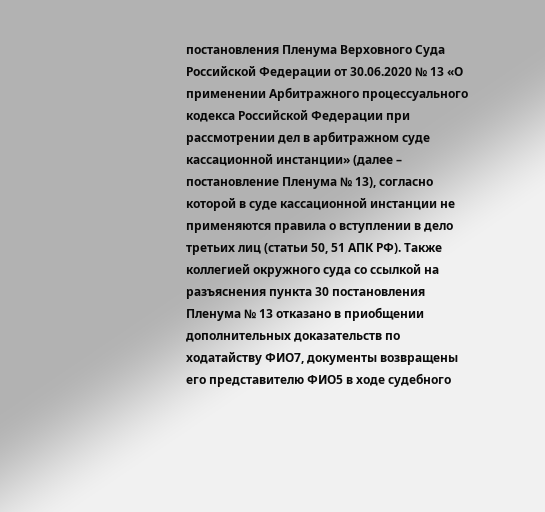постановления Пленума Верховного Суда Российской Федерации от 30.06.2020 № 13 «О применении Арбитражного процессуального кодекса Российской Федерации при рассмотрении дел в арбитражном суде кассационной инстанции» (далее – постановление Пленума № 13), согласно которой в суде кассационной инстанции не применяются правила о вступлении в дело третьих лиц (статьи 50, 51 АПК РФ). Также коллегией окружного суда со ссылкой на разъяснения пункта 30 постановления Пленума № 13 отказано в приобщении дополнительных доказательств по ходатайству ФИО7, документы возвращены его представителю ФИО5 в ходе судебного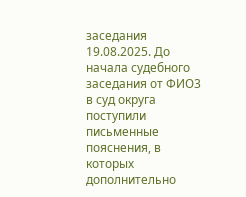заседания 19.08.2025. До начала судебного заседания от ФИО3 в суд округа поступили письменные пояснения, в которых дополнительно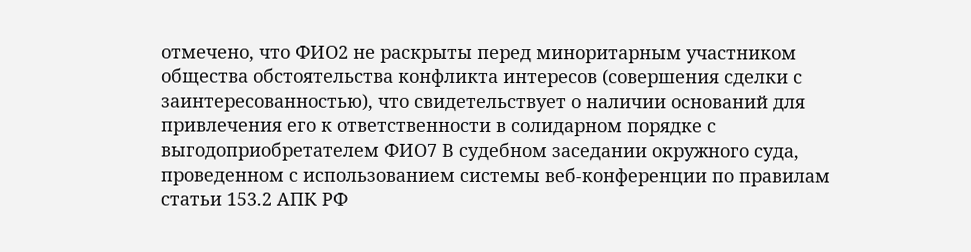отмечено, что ФИО2 не раскрыты перед миноритарным участником общества обстоятельства конфликта интересов (совершения сделки с заинтересованностью), что свидетельствует о наличии оснований для привлечения его к ответственности в солидарном порядке с выгодоприобретателем ФИО7 В судебном заседании окружного суда, проведенном с использованием системы веб-конференции по правилам статьи 153.2 АПК РФ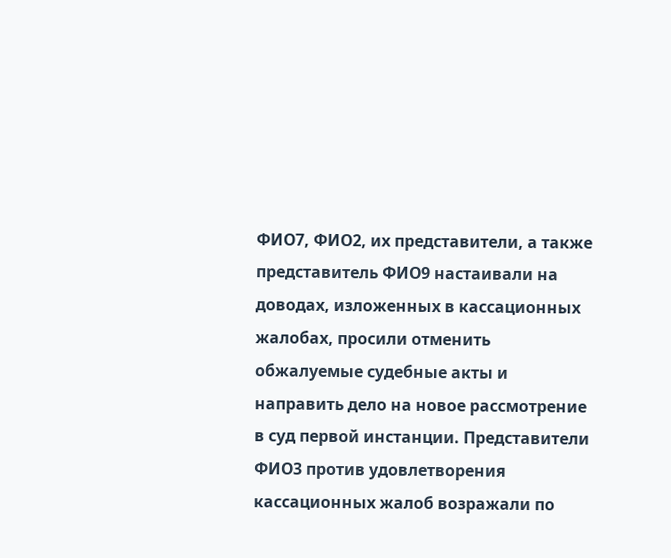ФИО7, ФИО2, их представители, а также представитель ФИО9 настаивали на доводах, изложенных в кассационных жалобах, просили отменить обжалуемые судебные акты и направить дело на новое рассмотрение в суд первой инстанции. Представители ФИО3 против удовлетворения кассационных жалоб возражали по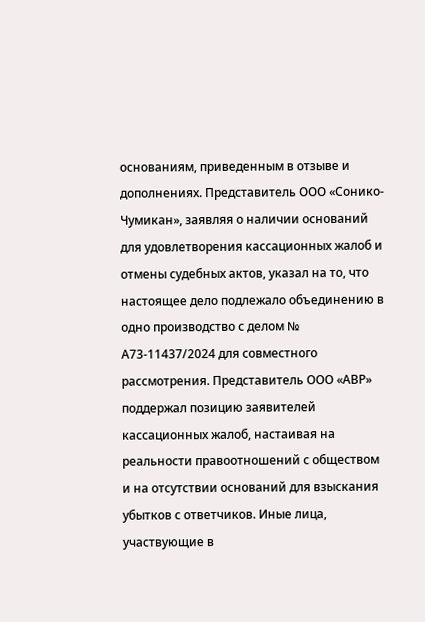основаниям, приведенным в отзыве и дополнениях. Представитель ООО «Сонико-Чумикан», заявляя о наличии оснований для удовлетворения кассационных жалоб и отмены судебных актов, указал на то, что настоящее дело подлежало объединению в одно производство с делом № А73-11437/2024 для совместного рассмотрения. Представитель ООО «АВР» поддержал позицию заявителей кассационных жалоб, настаивая на реальности правоотношений с обществом и на отсутствии оснований для взыскания убытков с ответчиков. Иные лица, участвующие в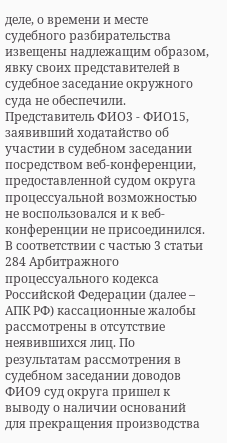деле, о времени и месте судебного разбирательства извещены надлежащим образом, явку своих представителей в судебное заседание окружного суда не обеспечили. Представитель ФИО3 - ФИО15, заявивший ходатайство об участии в судебном заседании посредством веб-конференции, предоставленной судом округа процессуальной возможностью не воспользовался и к веб-конференции не присоединился. В соответствии с частью 3 статьи 284 Арбитражного процессуального кодекса Российской Федерации (далее – АПК РФ) кассационные жалобы рассмотрены в отсутствие неявившихся лиц. По результатам рассмотрения в судебном заседании доводов ФИО9 суд округа пришел к выводу о наличии оснований для прекращения производства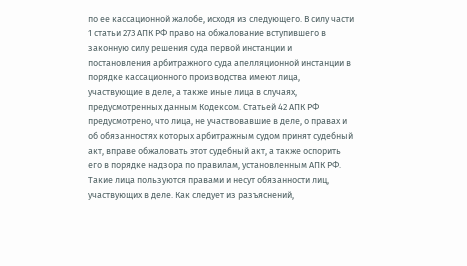по ее кассационной жалобе, исходя из следующего. В силу части 1 статьи 273 АПК РФ право на обжалование вступившего в законную силу решения суда первой инстанции и постановления арбитражного суда апелляционной инстанции в порядке кассационного производства имеют лица, участвующие в деле, а также иные лица в случаях, предусмотренных данным Кодексом. Статьей 42 АПК РФ предусмотрено, что лица, не участвовавшие в деле, о правах и об обязанностях которых арбитражным судом принят судебный акт, вправе обжаловать этот судебный акт, а также оспорить его в порядке надзора по правилам, установленным АПК РФ. Такие лица пользуются правами и несут обязанности лиц, участвующих в деле. Как следует из разъяснений,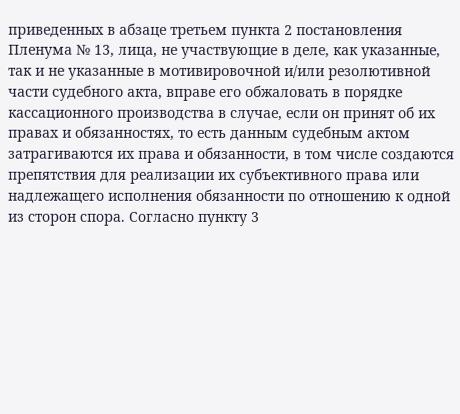приведенных в абзаце третьем пункта 2 постановления Пленума № 13, лица, не участвующие в деле, как указанные, так и не указанные в мотивировочной и/или резолютивной части судебного акта, вправе его обжаловать в порядке кассационного производства в случае, если он принят об их правах и обязанностях, то есть данным судебным актом затрагиваются их права и обязанности, в том числе создаются препятствия для реализации их субъективного права или надлежащего исполнения обязанности по отношению к одной из сторон спора. Согласно пункту 3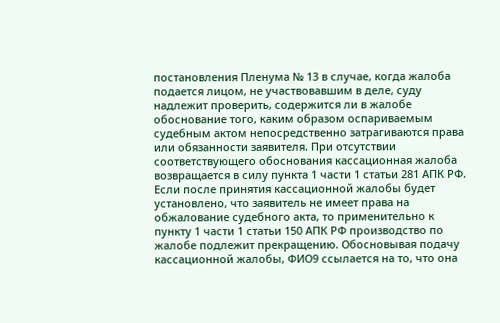постановления Пленума № 13 в случае, когда жалоба подается лицом, не участвовавшим в деле, суду надлежит проверить, содержится ли в жалобе обоснование того, каким образом оспариваемым судебным актом непосредственно затрагиваются права или обязанности заявителя. При отсутствии соответствующего обоснования кассационная жалоба возвращается в силу пункта 1 части 1 статьи 281 АПК РФ. Если после принятия кассационной жалобы будет установлено, что заявитель не имеет права на обжалование судебного акта, то применительно к пункту 1 части 1 статьи 150 АПК РФ производство по жалобе подлежит прекращению. Обосновывая подачу кассационной жалобы, ФИО9 ссылается на то, что она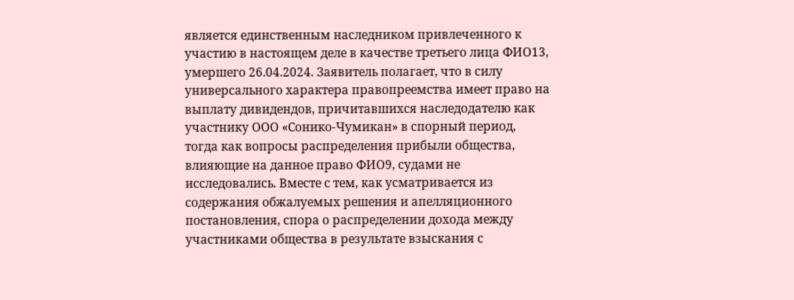является единственным наследником привлеченного к участию в настоящем деле в качестве третьего лица ФИО13, умершего 26.04.2024. Заявитель полагает, что в силу универсального характера правопреемства имеет право на выплату дивидендов, причитавшихся наследодателю как участнику ООО «Сонико-Чумикан» в спорный период, тогда как вопросы распределения прибыли общества, влияющие на данное право ФИО9, судами не исследовались. Вместе с тем, как усматривается из содержания обжалуемых решения и апелляционного постановления, спора о распределении дохода между участниками общества в результате взыскания с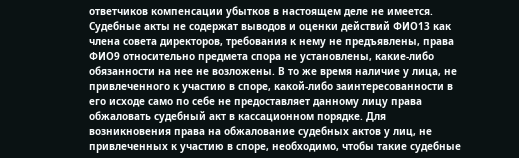ответчиков компенсации убытков в настоящем деле не имеется. Судебные акты не содержат выводов и оценки действий ФИО13 как члена совета директоров, требования к нему не предъявлены, права ФИО9 относительно предмета спора не установлены, какие-либо обязанности на нее не возложены. В то же время наличие у лица, не привлеченного к участию в споре, какой-либо заинтересованности в его исходе само по себе не предоставляет данному лицу права обжаловать судебный акт в кассационном порядке. Для возникновения права на обжалование судебных актов у лиц, не привлеченных к участию в споре, необходимо, чтобы такие судебные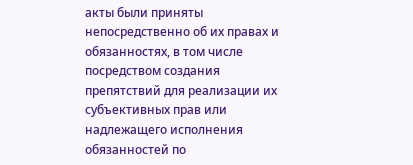акты были приняты непосредственно об их правах и обязанностях, в том числе посредством создания препятствий для реализации их субъективных прав или надлежащего исполнения обязанностей по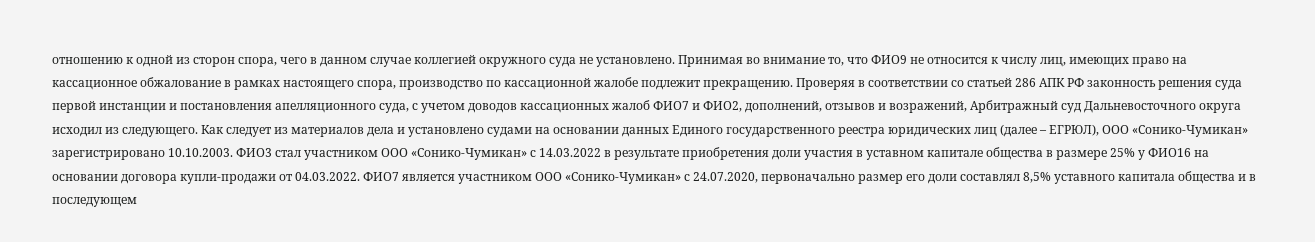отношению к одной из сторон спора, чего в данном случае коллегией окружного суда не установлено. Принимая во внимание то, что ФИО9 не относится к числу лиц, имеющих право на кассационное обжалование в рамках настоящего спора, производство по кассационной жалобе подлежит прекращению. Проверяя в соответствии со статьей 286 АПК РФ законность решения суда первой инстанции и постановления апелляционного суда, с учетом доводов кассационных жалоб ФИО7 и ФИО2, дополнений, отзывов и возражений, Арбитражный суд Дальневосточного округа исходил из следующего. Как следует из материалов дела и установлено судами на основании данных Единого государственного реестра юридических лиц (далее – ЕГРЮЛ), ООО «Сонико-Чумикан» зарегистрировано 10.10.2003. ФИО3 стал участником ООО «Сонико-Чумикан» с 14.03.2022 в результате приобретения доли участия в уставном капитале общества в размере 25% у ФИО16 на основании договора купли-продажи от 04.03.2022. ФИО7 является участником ООО «Сонико-Чумикан» с 24.07.2020, первоначально размер его доли составлял 8,5% уставного капитала общества и в последующем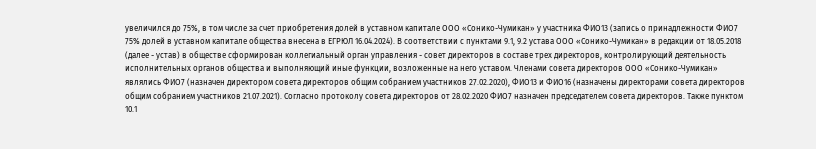увеличился до 75%, в том числе за счет приобретения долей в уставном капитале ООО «Сонико-Чумикан» у участника ФИО13 (запись о принадлежности ФИО7 75% долей в уставном капитале общества внесена в ЕГРЮЛ 16.04.2024). В соответствии с пунктами 9.1, 9.2 устава ООО «Сонико-Чумикан» в редакции от 18.05.2018 (далее - устав) в обществе сформирован коллегиальный орган управления - совет директоров в составе трех директоров, контролирующий деятельность исполнительных органов общества и выполняющий иные функции, возложенные на него уставом. Членами совета директоров ООО «Сонико-Чумикан» являлись ФИО7 (назначен директором совета директоров общим собранием участников 27.02.2020), ФИО13 и ФИО16 (назначены директорами совета директоров общим собранием участников 21.07.2021). Согласно протоколу совета директоров от 28.02.2020 ФИО7 назначен председателем совета директоров. Также пунктом 10.1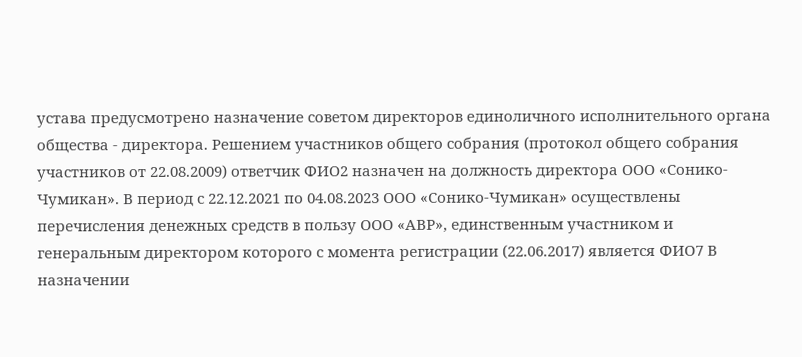устава предусмотрено назначение советом директоров единоличного исполнительного органа общества - директора. Решением участников общего собрания (протокол общего собрания участников от 22.08.2009) ответчик ФИО2 назначен на должность директора ООО «Сонико-Чумикан». В период с 22.12.2021 по 04.08.2023 ООО «Сонико-Чумикан» осуществлены перечисления денежных средств в пользу ООО «АВР», единственным участником и генеральным директором которого с момента регистрации (22.06.2017) является ФИО7 В назначении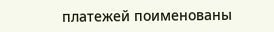платежей поименованы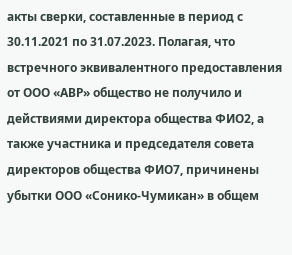акты сверки, составленные в период с 30.11.2021 по 31.07.2023. Полагая, что встречного эквивалентного предоставления от ООО «АВР» общество не получило и действиями директора общества ФИО2, а также участника и председателя совета директоров общества ФИО7, причинены убытки ООО «Сонико-Чумикан» в общем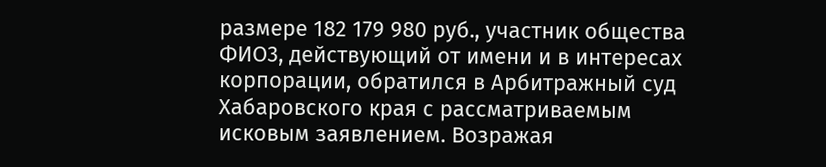размере 182 179 980 руб., участник общества ФИО3, действующий от имени и в интересах корпорации, обратился в Арбитражный суд Хабаровского края с рассматриваемым исковым заявлением. Возражая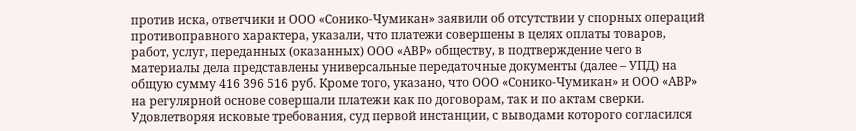против иска, ответчики и ООО «Сонико-Чумикан» заявили об отсутствии у спорных операций противоправного характера, указали, что платежи совершены в целях оплаты товаров, работ, услуг, переданных (оказанных) ООО «АВР» обществу, в подтверждение чего в материалы дела представлены универсальные передаточные документы (далее – УПД) на общую сумму 416 396 516 руб. Кроме того, указано, что ООО «Сонико-Чумикан» и ООО «АВР» на регулярной основе совершали платежи как по договорам, так и по актам сверки. Удовлетворяя исковые требования, суд первой инстанции, с выводами которого согласился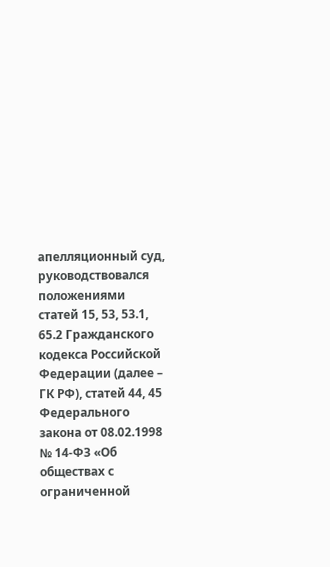апелляционный суд, руководствовался положениями статей 15, 53, 53.1, 65.2 Гражданского кодекса Российской Федерации (далее – ГК РФ), статей 44, 45 Федерального закона от 08.02.1998 № 14-ФЗ «Об обществах с ограниченной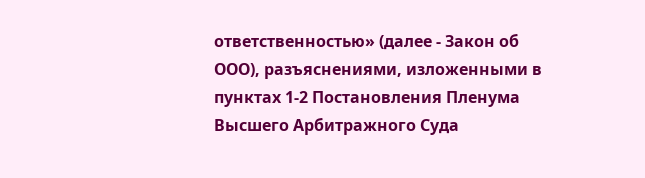ответственностью» (далее - Закон об ООО), разъяснениями, изложенными в пунктах 1-2 Постановления Пленума Высшего Арбитражного Суда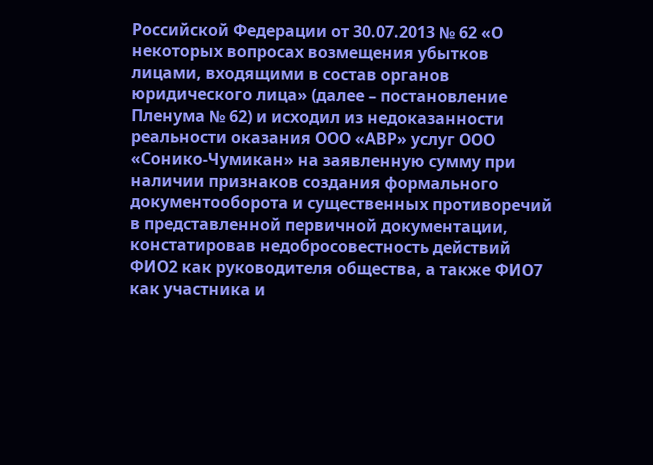Российской Федерации от 30.07.2013 № 62 «О некоторых вопросах возмещения убытков лицами, входящими в состав органов юридического лица» (далее – постановление Пленума № 62) и исходил из недоказанности реальности оказания ООО «АВР» услуг ООО «Сонико-Чумикан» на заявленную сумму при наличии признаков создания формального документооборота и существенных противоречий в представленной первичной документации, констатировав недобросовестность действий ФИО2 как руководителя общества, а также ФИО7 как участника и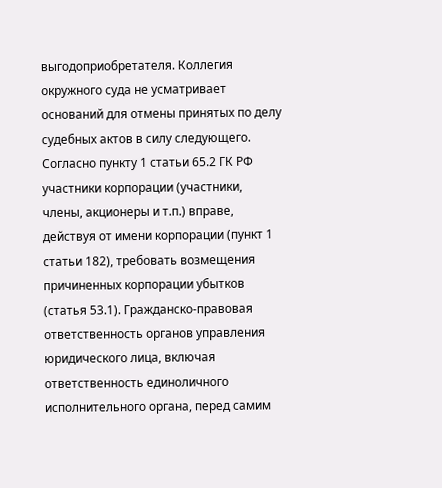выгодоприобретателя. Коллегия окружного суда не усматривает оснований для отмены принятых по делу судебных актов в силу следующего. Согласно пункту 1 статьи 65.2 ГК РФ участники корпорации (участники, члены, акционеры и т.п.) вправе, действуя от имени корпорации (пункт 1 статьи 182), требовать возмещения причиненных корпорации убытков (статья 53.1). Гражданско-правовая ответственность органов управления юридического лица, включая ответственность единоличного исполнительного органа, перед самим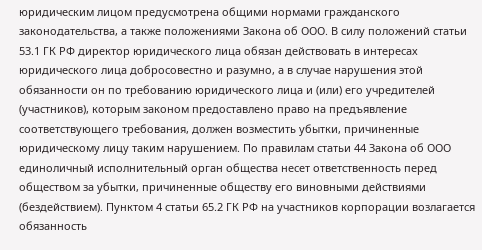юридическим лицом предусмотрена общими нормами гражданского законодательства, а также положениями Закона об ООО. В силу положений статьи 53.1 ГК РФ директор юридического лица обязан действовать в интересах юридического лица добросовестно и разумно, а в случае нарушения этой обязанности он по требованию юридического лица и (или) его учредителей (участников), которым законом предоставлено право на предъявление соответствующего требования, должен возместить убытки, причиненные юридическому лицу таким нарушением. По правилам статьи 44 Закона об ООО единоличный исполнительный орган общества несет ответственность перед обществом за убытки, причиненные обществу его виновными действиями (бездействием). Пунктом 4 статьи 65.2 ГК РФ на участников корпорации возлагается обязанность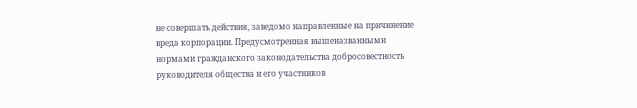не совершать действия, заведомо направленные на причинение вреда корпорации. Предусмотренная вышеназванными нормами гражданского законодательства добросовестность руководителя общества и его участников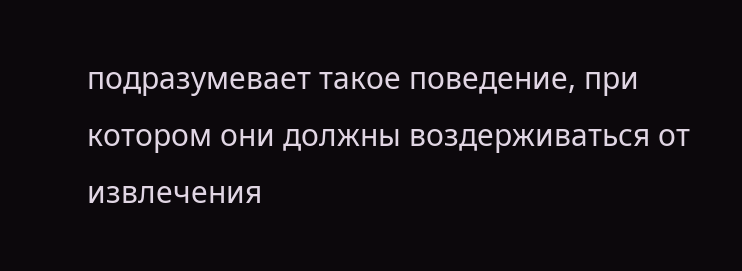подразумевает такое поведение, при котором они должны воздерживаться от извлечения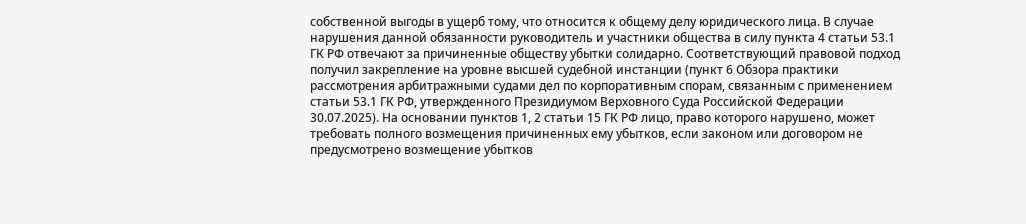собственной выгоды в ущерб тому, что относится к общему делу юридического лица. В случае нарушения данной обязанности руководитель и участники общества в силу пункта 4 статьи 53.1 ГК РФ отвечают за причиненные обществу убытки солидарно. Соответствующий правовой подход получил закрепление на уровне высшей судебной инстанции (пункт 6 Обзора практики рассмотрения арбитражными судами дел по корпоративным спорам, связанным с применением статьи 53.1 ГК РФ, утвержденного Президиумом Верховного Суда Российской Федерации 30.07.2025). На основании пунктов 1, 2 статьи 15 ГК РФ лицо, право которого нарушено, может требовать полного возмещения причиненных ему убытков, если законом или договором не предусмотрено возмещение убытков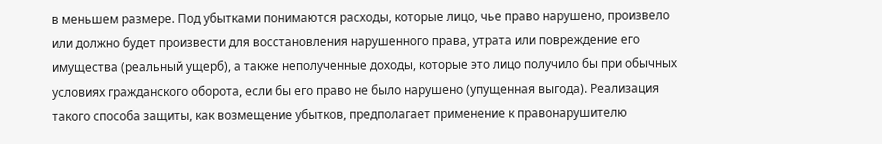в меньшем размере. Под убытками понимаются расходы, которые лицо, чье право нарушено, произвело или должно будет произвести для восстановления нарушенного права, утрата или повреждение его имущества (реальный ущерб), а также неполученные доходы, которые это лицо получило бы при обычных условиях гражданского оборота, если бы его право не было нарушено (упущенная выгода). Реализация такого способа защиты, как возмещение убытков, предполагает применение к правонарушителю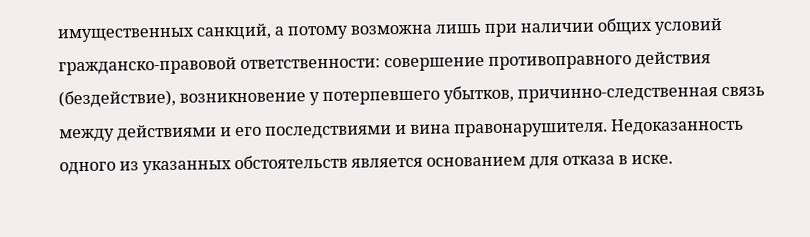имущественных санкций, а потому возможна лишь при наличии общих условий гражданско-правовой ответственности: совершение противоправного действия (бездействие), возникновение у потерпевшего убытков, причинно-следственная связь между действиями и его последствиями и вина правонарушителя. Недоказанность одного из указанных обстоятельств является основанием для отказа в иске.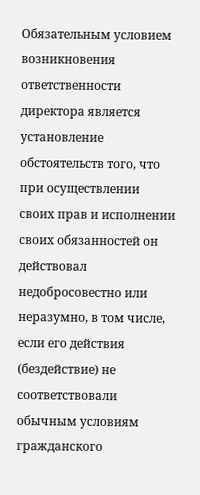Обязательным условием возникновения ответственности директора является установление обстоятельств того, что при осуществлении своих прав и исполнении своих обязанностей он действовал недобросовестно или неразумно, в том числе, если его действия (бездействие) не соответствовали обычным условиям гражданского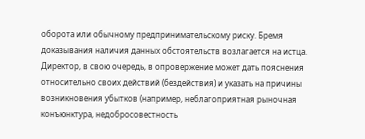оборота или обычному предпринимательскому риску. Бремя доказывания наличия данных обстоятельств возлагается на истца. Директор, в свою очередь, в опровержение может дать пояснения относительно своих действий (бездействия) и указать на причины возникновения убытков (например, неблагоприятная рыночная конъюнктура, недобросовестность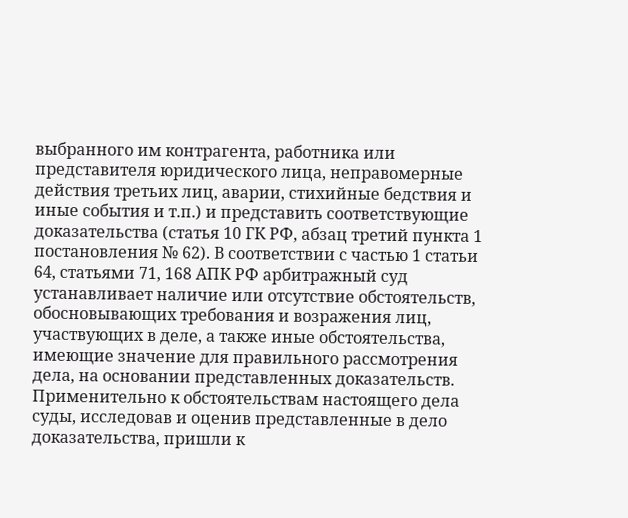выбранного им контрагента, работника или представителя юридического лица, неправомерные действия третьих лиц, аварии, стихийные бедствия и иные события и т.п.) и представить соответствующие доказательства (статья 10 ГК РФ, абзац третий пункта 1 постановления № 62). В соответствии с частью 1 статьи 64, статьями 71, 168 АПК РФ арбитражный суд устанавливает наличие или отсутствие обстоятельств, обосновывающих требования и возражения лиц, участвующих в деле, а также иные обстоятельства, имеющие значение для правильного рассмотрения дела, на основании представленных доказательств. Применительно к обстоятельствам настоящего дела суды, исследовав и оценив представленные в дело доказательства, пришли к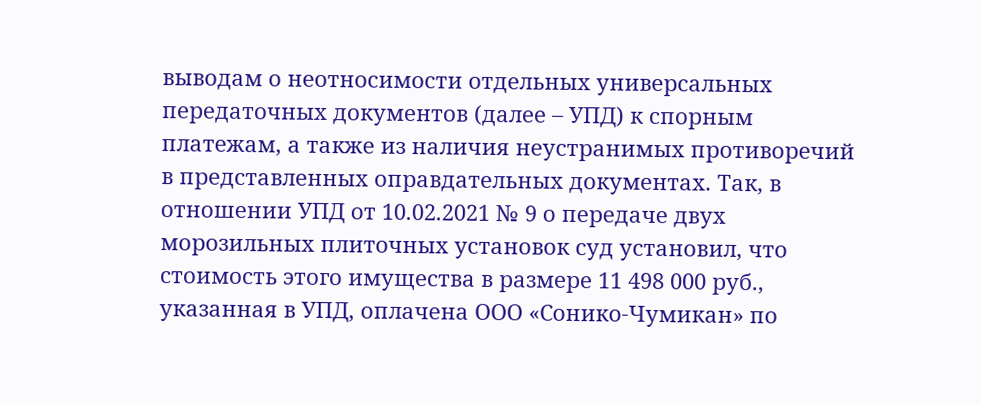выводам о неотносимости отдельных универсальных передаточных документов (далее – УПД) к спорным платежам, а также из наличия неустранимых противоречий в представленных оправдательных документах. Так, в отношении УПД от 10.02.2021 № 9 о передаче двух морозильных плиточных установок суд установил, что стоимость этого имущества в размере 11 498 000 руб., указанная в УПД, оплачена ООО «Сонико-Чумикан» по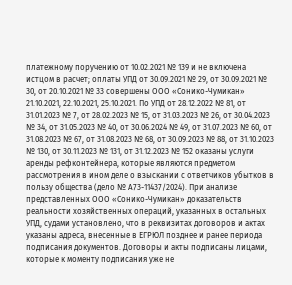платежному поручению от 10.02.2021 № 139 и не включена истцом в расчет; оплаты УПД от 30.09.2021 № 29, от 30.09.2021 № 30, от 20.10.2021 № 33 совершены ООО «Сонико-Чумикан» 21.10.2021, 22.10.2021, 25.10.2021. По УПД от 28.12.2022 № 81, от 31.01.2023 № 7, от 28.02.2023 № 15, от 31.03.2023 № 26, от 30.04.2023 № 34, от 31.05.2023 № 40, от 30.06.2024 № 49, от 31.07.2023 № 60, от 31.08.2023 № 67, от 31.08.2023 № 68, от 30.09.2023 № 88, от 31.10.2023 № 130, от 30.11.2023 № 131, от 31.12.2023 № 152 оказаны услуги аренды рефконтейнера, которые являются предметом рассмотрения в ином деле о взыскании с ответчиков убытков в пользу общества (дело № А73-11437/2024). При анализе представленных ООО «Сонико-Чумикан» доказательств реальности хозяйственных операций, указанных в остальных УПД, судами установлено, что в реквизитах договоров и актах указаны адреса, внесенные в ЕГРЮЛ позднее и ранее периода подписания документов. Договоры и акты подписаны лицами, которые к моменту подписания уже не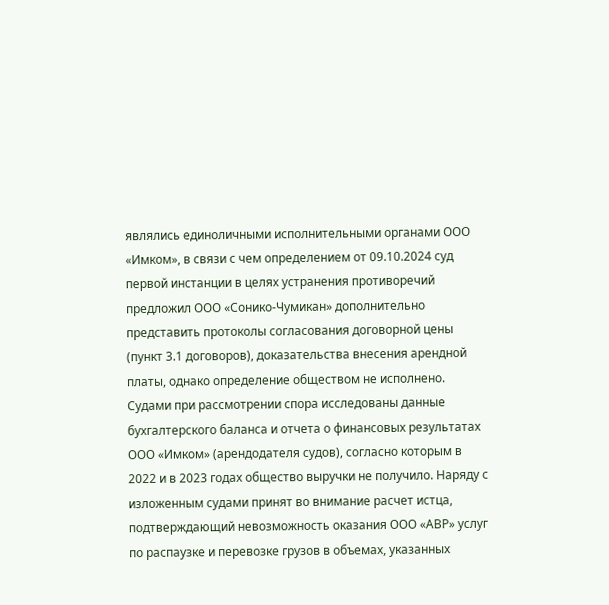являлись единоличными исполнительными органами ООО «Имком», в связи с чем определением от 09.10.2024 суд первой инстанции в целях устранения противоречий предложил ООО «Сонико-Чумикан» дополнительно представить протоколы согласования договорной цены (пункт 3.1 договоров), доказательства внесения арендной платы, однако определение обществом не исполнено. Судами при рассмотрении спора исследованы данные бухгалтерского баланса и отчета о финансовых результатах ООО «Имком» (арендодателя судов), согласно которым в 2022 и в 2023 годах общество выручки не получило. Наряду с изложенным судами принят во внимание расчет истца, подтверждающий невозможность оказания ООО «АВР» услуг по распаузке и перевозке грузов в объемах, указанных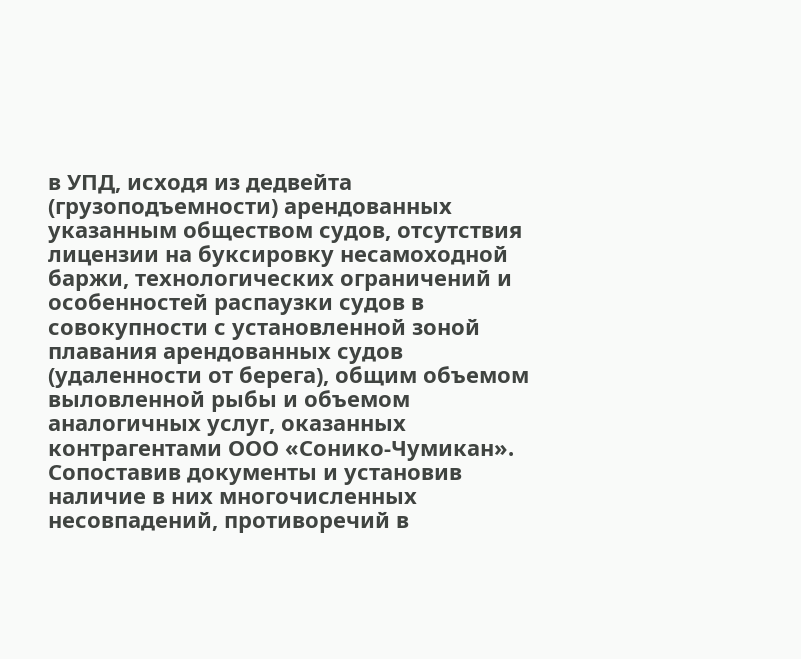в УПД, исходя из дедвейта (грузоподъемности) арендованных указанным обществом судов, отсутствия лицензии на буксировку несамоходной баржи, технологических ограничений и особенностей распаузки судов в совокупности с установленной зоной плавания арендованных судов (удаленности от берега), общим объемом выловленной рыбы и объемом аналогичных услуг, оказанных контрагентами ООО «Сонико-Чумикан». Сопоставив документы и установив наличие в них многочисленных несовпадений, противоречий в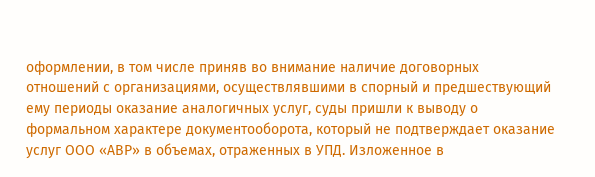оформлении, в том числе приняв во внимание наличие договорных отношений с организациями, осуществлявшими в спорный и предшествующий ему периоды оказание аналогичных услуг, суды пришли к выводу о формальном характере документооборота, который не подтверждает оказание услуг ООО «АВР» в объемах, отраженных в УПД. Изложенное в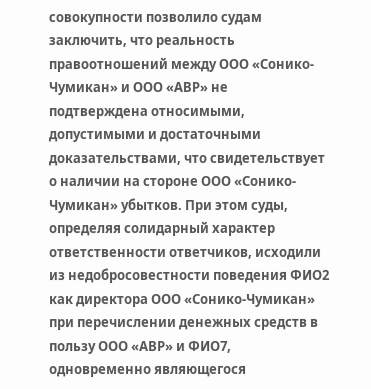совокупности позволило судам заключить, что реальность правоотношений между ООО «Сонико-Чумикан» и ООО «АВР» не подтверждена относимыми, допустимыми и достаточными доказательствами, что свидетельствует о наличии на стороне ООО «Сонико-Чумикан» убытков. При этом суды, определяя солидарный характер ответственности ответчиков, исходили из недобросовестности поведения ФИО2 как директора ООО «Сонико-Чумикан» при перечислении денежных средств в пользу ООО «АВР» и ФИО7, одновременно являющегося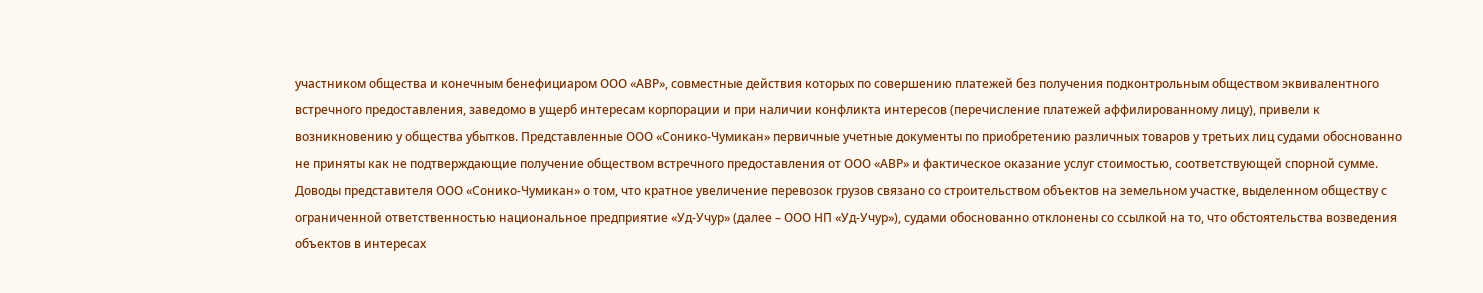участником общества и конечным бенефициаром ООО «АВР», совместные действия которых по совершению платежей без получения подконтрольным обществом эквивалентного встречного предоставления, заведомо в ущерб интересам корпорации и при наличии конфликта интересов (перечисление платежей аффилированному лицу), привели к возникновению у общества убытков. Представленные ООО «Сонико-Чумикан» первичные учетные документы по приобретению различных товаров у третьих лиц судами обоснованно не приняты как не подтверждающие получение обществом встречного предоставления от ООО «АВР» и фактическое оказание услуг стоимостью, соответствующей спорной сумме. Доводы представителя ООО «Сонико-Чумикан» о том, что кратное увеличение перевозок грузов связано со строительством объектов на земельном участке, выделенном обществу с ограниченной ответственностью национальное предприятие «Уд-Учур» (далее – ООО НП «Уд-Учур»), судами обоснованно отклонены со ссылкой на то, что обстоятельства возведения объектов в интересах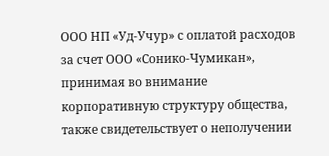ООО НП «Уд-Учур» с оплатой расходов за счет ООО «Сонико-Чумикан», принимая во внимание корпоративную структуру общества, также свидетельствует о неполучении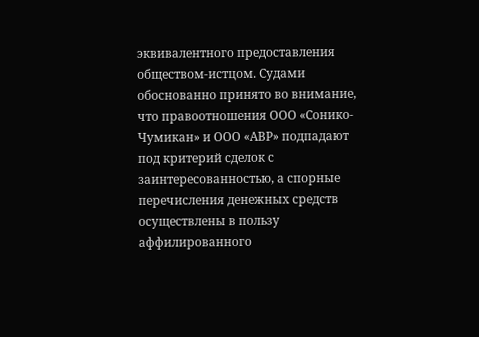эквивалентного предоставления обществом-истцом. Судами обоснованно принято во внимание, что правоотношения ООО «Сонико-Чумикан» и ООО «АВР» подпадают под критерий сделок с заинтересованностью, а спорные перечисления денежных средств осуществлены в пользу аффилированного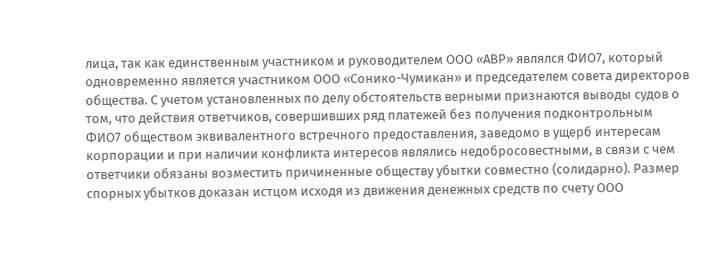лица, так как единственным участником и руководителем ООО «АВР» являлся ФИО7, который одновременно является участником ООО «Сонико-Чумикан» и председателем совета директоров общества. С учетом установленных по делу обстоятельств верными признаются выводы судов о том, что действия ответчиков, совершивших ряд платежей без получения подконтрольным ФИО7 обществом эквивалентного встречного предоставления, заведомо в ущерб интересам корпорации и при наличии конфликта интересов являлись недобросовестными, в связи с чем ответчики обязаны возместить причиненные обществу убытки совместно (солидарно). Размер спорных убытков доказан истцом исходя из движения денежных средств по счету ООО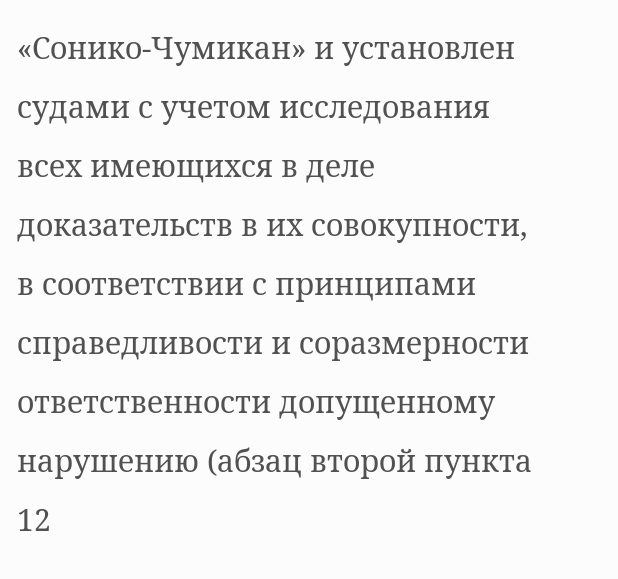«Сонико-Чумикан» и установлен судами с учетом исследования всех имеющихся в деле доказательств в их совокупности, в соответствии с принципами справедливости и соразмерности ответственности допущенному нарушению (абзац второй пункта 12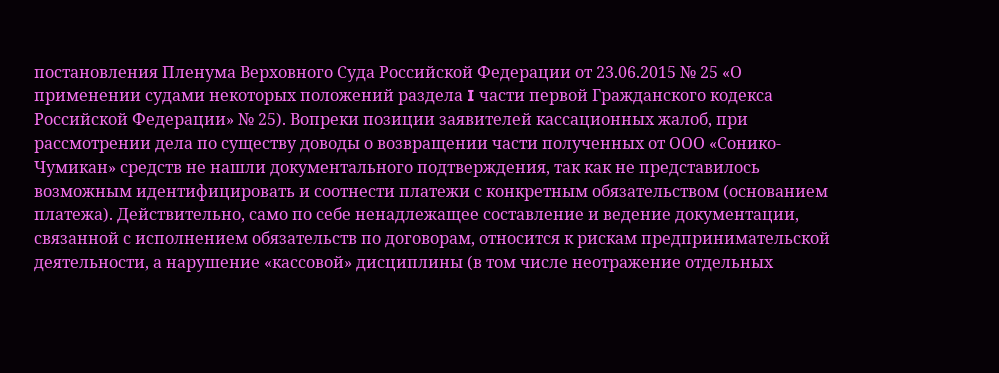постановления Пленума Верховного Суда Российской Федерации от 23.06.2015 № 25 «О применении судами некоторых положений раздела I части первой Гражданского кодекса Российской Федерации» № 25). Вопреки позиции заявителей кассационных жалоб, при рассмотрении дела по существу доводы о возвращении части полученных от ООО «Сонико-Чумикан» средств не нашли документального подтверждения, так как не представилось возможным идентифицировать и соотнести платежи с конкретным обязательством (основанием платежа). Действительно, само по себе ненадлежащее составление и ведение документации, связанной с исполнением обязательств по договорам, относится к рискам предпринимательской деятельности, а нарушение «кассовой» дисциплины (в том числе неотражение отдельных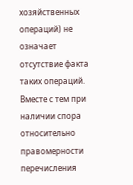хозяйственных операций) не означает отсутствие факта таких операций. Вместе с тем при наличии спора относительно правомерности перечисления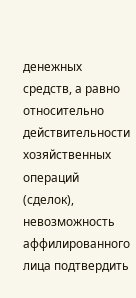денежных средств, а равно относительно действительности хозяйственных операций (сделок), невозможность аффилированного лица подтвердить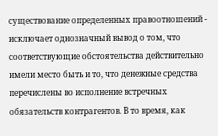существование определенных правоотношений - исключает однозначный вывод о том, что соответствующие обстоятельства действительно имели место быть и то, что денежные средства перечислены во исполнение встречных обязательств контрагентов. В то время, как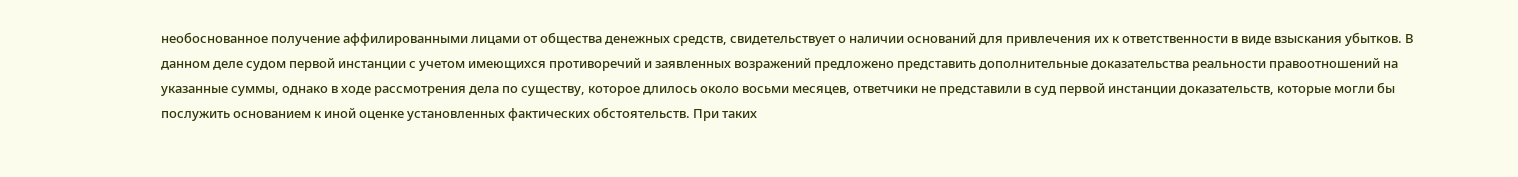необоснованное получение аффилированными лицами от общества денежных средств, свидетельствует о наличии оснований для привлечения их к ответственности в виде взыскания убытков. В данном деле судом первой инстанции с учетом имеющихся противоречий и заявленных возражений предложено представить дополнительные доказательства реальности правоотношений на указанные суммы, однако в ходе рассмотрения дела по существу, которое длилось около восьми месяцев, ответчики не представили в суд первой инстанции доказательств, которые могли бы послужить основанием к иной оценке установленных фактических обстоятельств. При таких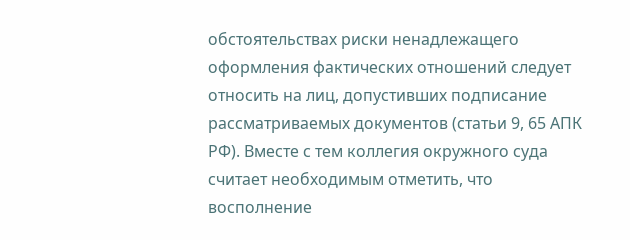обстоятельствах риски ненадлежащего оформления фактических отношений следует относить на лиц, допустивших подписание рассматриваемых документов (статьи 9, 65 АПК РФ). Вместе с тем коллегия окружного суда считает необходимым отметить, что восполнение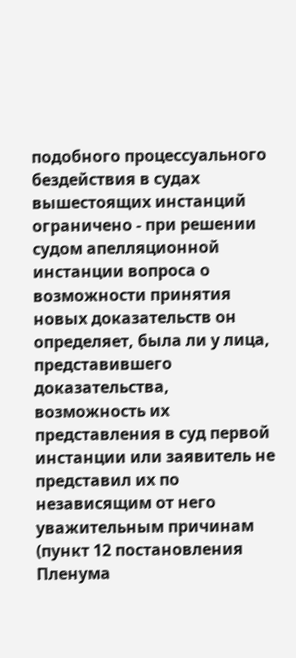подобного процессуального бездействия в судах вышестоящих инстанций ограничено - при решении судом апелляционной инстанции вопроса о возможности принятия новых доказательств он определяет, была ли у лица, представившего доказательства, возможность их представления в суд первой инстанции или заявитель не представил их по независящим от него уважительным причинам (пункт 12 постановления Пленума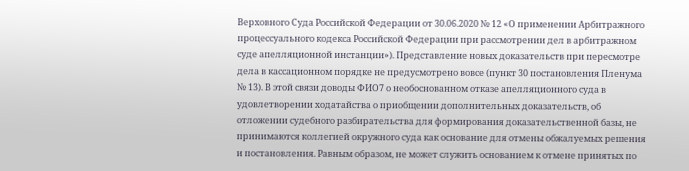Верховного Суда Российской Федерации от 30.06.2020 № 12 «О применении Арбитражного процессуального кодекса Российской Федерации при рассмотрении дел в арбитражном суде апелляционной инстанции»). Представление новых доказательств при пересмотре дела в кассационном порядке не предусмотрено вовсе (пункт 30 постановления Пленума № 13). В этой связи доводы ФИО7 о необоснованном отказе апелляционного суда в удовлетворении ходатайства о приобщении дополнительных доказательств, об отложении судебного разбирательства для формирования доказательственной базы, не принимаются коллегией окружного суда как основание для отмены обжалуемых решения и постановления. Равным образом, не может служить основанием к отмене принятых по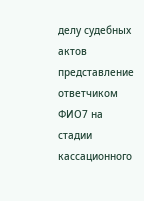делу судебных актов представление ответчиком ФИО7 на стадии кассационного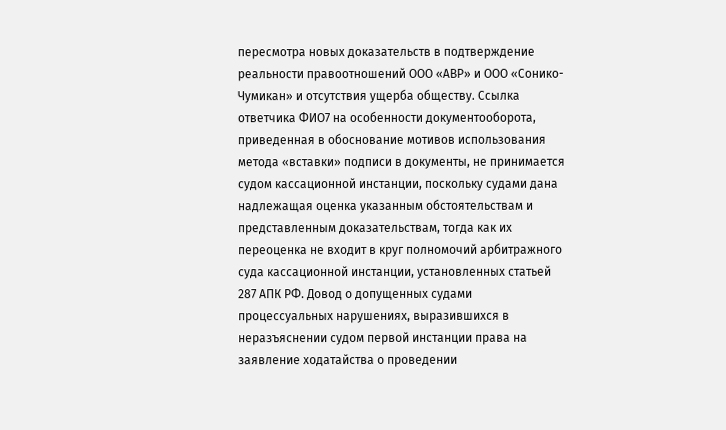пересмотра новых доказательств в подтверждение реальности правоотношений ООО «АВР» и ООО «Сонико-Чумикан» и отсутствия ущерба обществу. Ссылка ответчика ФИО7 на особенности документооборота, приведенная в обоснование мотивов использования метода «вставки» подписи в документы, не принимается судом кассационной инстанции, поскольку судами дана надлежащая оценка указанным обстоятельствам и представленным доказательствам, тогда как их переоценка не входит в круг полномочий арбитражного суда кассационной инстанции, установленных статьей 287 АПК РФ. Довод о допущенных судами процессуальных нарушениях, выразившихся в неразъяснении судом первой инстанции права на заявление ходатайства о проведении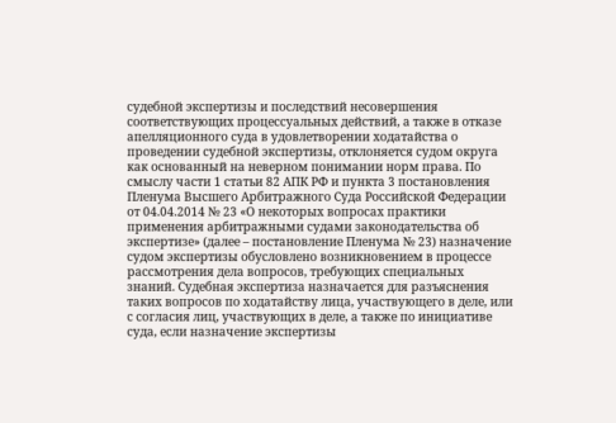судебной экспертизы и последствий несовершения соответствующих процессуальных действий, а также в отказе апелляционного суда в удовлетворении ходатайства о проведении судебной экспертизы, отклоняется судом округа как основанный на неверном понимании норм права. По смыслу части 1 статьи 82 АПК РФ и пункта 3 постановления Пленума Высшего Арбитражного Суда Российской Федерации от 04.04.2014 № 23 «О некоторых вопросах практики применения арбитражными судами законодательства об экспертизе» (далее – постановление Пленума № 23) назначение судом экспертизы обусловлено возникновением в процессе рассмотрения дела вопросов, требующих специальных знаний. Судебная экспертиза назначается для разъяснения таких вопросов по ходатайству лица, участвующего в деле, или с согласия лиц, участвующих в деле, а также по инициативе суда, если назначение экспертизы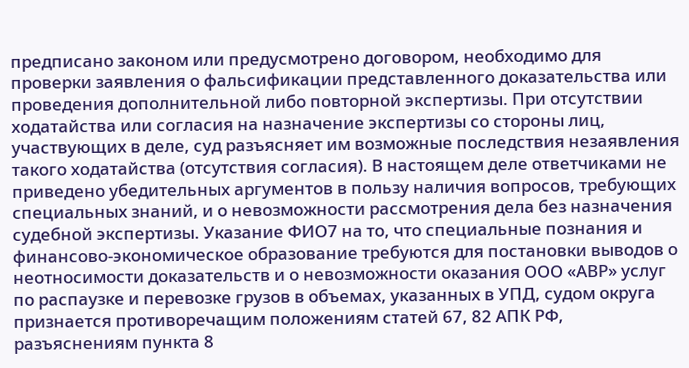предписано законом или предусмотрено договором, необходимо для проверки заявления о фальсификации представленного доказательства или проведения дополнительной либо повторной экспертизы. При отсутствии ходатайства или согласия на назначение экспертизы со стороны лиц, участвующих в деле, суд разъясняет им возможные последствия незаявления такого ходатайства (отсутствия согласия). В настоящем деле ответчиками не приведено убедительных аргументов в пользу наличия вопросов, требующих специальных знаний, и о невозможности рассмотрения дела без назначения судебной экспертизы. Указание ФИО7 на то, что специальные познания и финансово-экономическое образование требуются для постановки выводов о неотносимости доказательств и о невозможности оказания ООО «АВР» услуг по распаузке и перевозке грузов в объемах, указанных в УПД, судом округа признается противоречащим положениям статей 67, 82 АПК РФ, разъяснениям пункта 8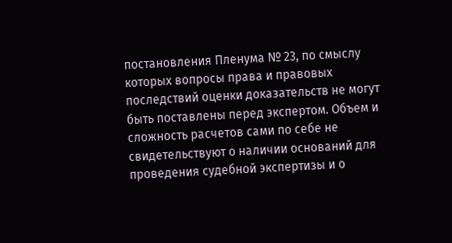постановления Пленума № 23, по смыслу которых вопросы права и правовых последствий оценки доказательств не могут быть поставлены перед экспертом. Объем и сложность расчетов сами по себе не свидетельствуют о наличии оснований для проведения судебной экспертизы и о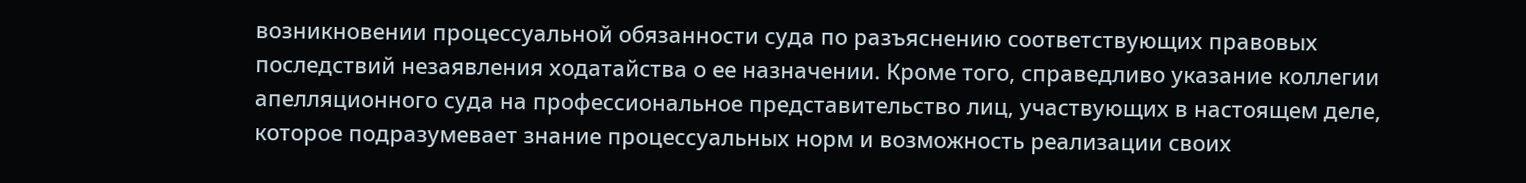возникновении процессуальной обязанности суда по разъяснению соответствующих правовых последствий незаявления ходатайства о ее назначении. Кроме того, справедливо указание коллегии апелляционного суда на профессиональное представительство лиц, участвующих в настоящем деле, которое подразумевает знание процессуальных норм и возможность реализации своих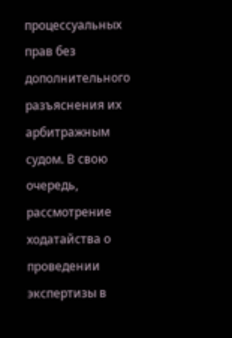процессуальных прав без дополнительного разъяснения их арбитражным судом. В свою очередь, рассмотрение ходатайства о проведении экспертизы в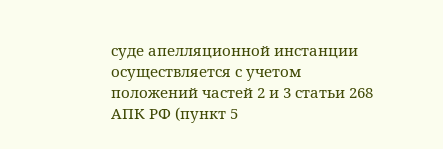суде апелляционной инстанции осуществляется с учетом положений частей 2 и 3 статьи 268 АПК РФ (пункт 5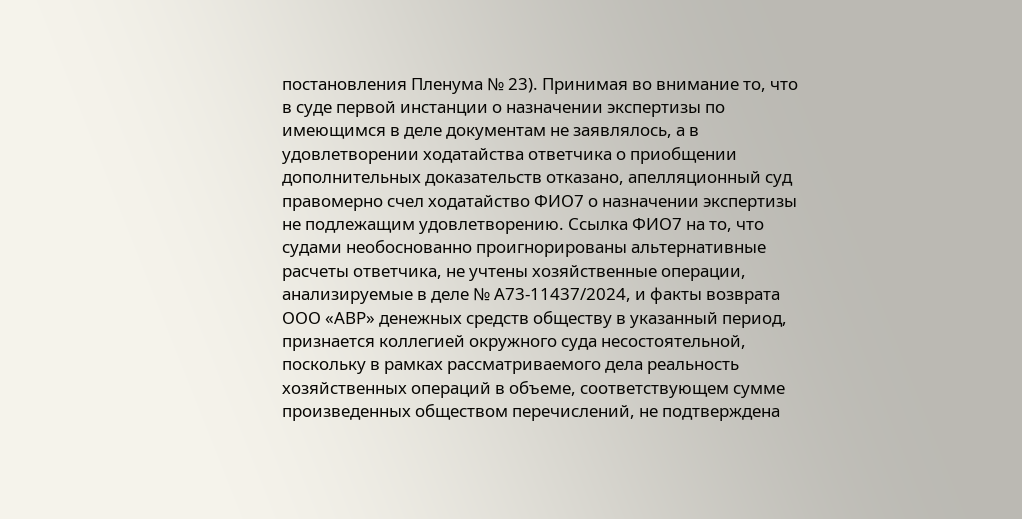постановления Пленума № 23). Принимая во внимание то, что в суде первой инстанции о назначении экспертизы по имеющимся в деле документам не заявлялось, а в удовлетворении ходатайства ответчика о приобщении дополнительных доказательств отказано, апелляционный суд правомерно счел ходатайство ФИО7 о назначении экспертизы не подлежащим удовлетворению. Ссылка ФИО7 на то, что судами необоснованно проигнорированы альтернативные расчеты ответчика, не учтены хозяйственные операции, анализируемые в деле № А73-11437/2024, и факты возврата ООО «АВР» денежных средств обществу в указанный период, признается коллегией окружного суда несостоятельной, поскольку в рамках рассматриваемого дела реальность хозяйственных операций в объеме, соответствующем сумме произведенных обществом перечислений, не подтверждена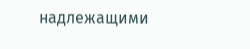надлежащими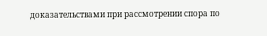доказательствами при рассмотрении спора по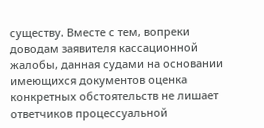существу. Вместе с тем, вопреки доводам заявителя кассационной жалобы, данная судами на основании имеющихся документов оценка конкретных обстоятельств не лишает ответчиков процессуальной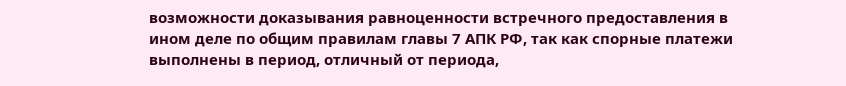возможности доказывания равноценности встречного предоставления в ином деле по общим правилам главы 7 АПК РФ, так как спорные платежи выполнены в период, отличный от периода,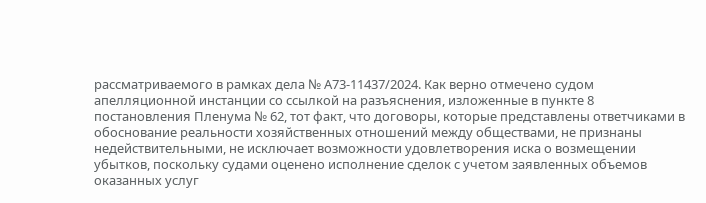рассматриваемого в рамках дела № А73-11437/2024. Как верно отмечено судом апелляционной инстанции со ссылкой на разъяснения, изложенные в пункте 8 постановления Пленума № 62, тот факт, что договоры, которые представлены ответчиками в обоснование реальности хозяйственных отношений между обществами, не признаны недействительными, не исключает возможности удовлетворения иска о возмещении убытков, поскольку судами оценено исполнение сделок с учетом заявленных объемов оказанных услуг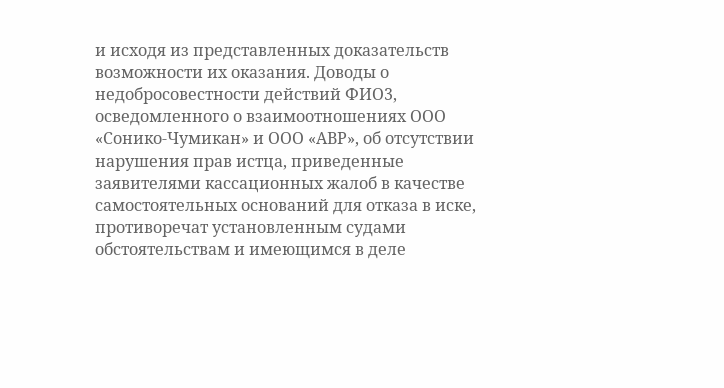и исходя из представленных доказательств возможности их оказания. Доводы о недобросовестности действий ФИО3, осведомленного о взаимоотношениях ООО «Сонико-Чумикан» и ООО «АВР», об отсутствии нарушения прав истца, приведенные заявителями кассационных жалоб в качестве самостоятельных оснований для отказа в иске, противоречат установленным судами обстоятельствам и имеющимся в деле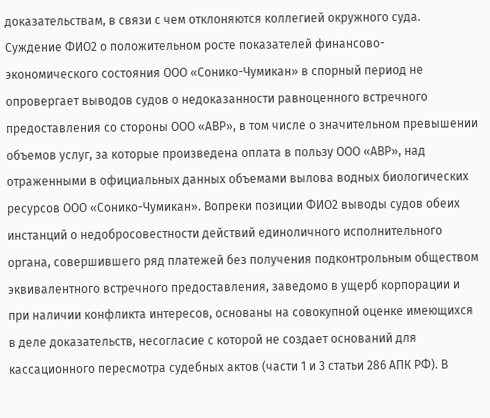доказательствам, в связи с чем отклоняются коллегией окружного суда. Суждение ФИО2 о положительном росте показателей финансово-экономического состояния ООО «Сонико-Чумикан» в спорный период не опровергает выводов судов о недоказанности равноценного встречного предоставления со стороны ООО «АВР», в том числе о значительном превышении объемов услуг, за которые произведена оплата в пользу ООО «АВР», над отраженными в официальных данных объемами вылова водных биологических ресурсов ООО «Сонико-Чумикан». Вопреки позиции ФИО2 выводы судов обеих инстанций о недобросовестности действий единоличного исполнительного органа, совершившего ряд платежей без получения подконтрольным обществом эквивалентного встречного предоставления, заведомо в ущерб корпорации и при наличии конфликта интересов, основаны на совокупной оценке имеющихся в деле доказательств, несогласие с которой не создает оснований для кассационного пересмотра судебных актов (части 1 и 3 статьи 286 АПК РФ). В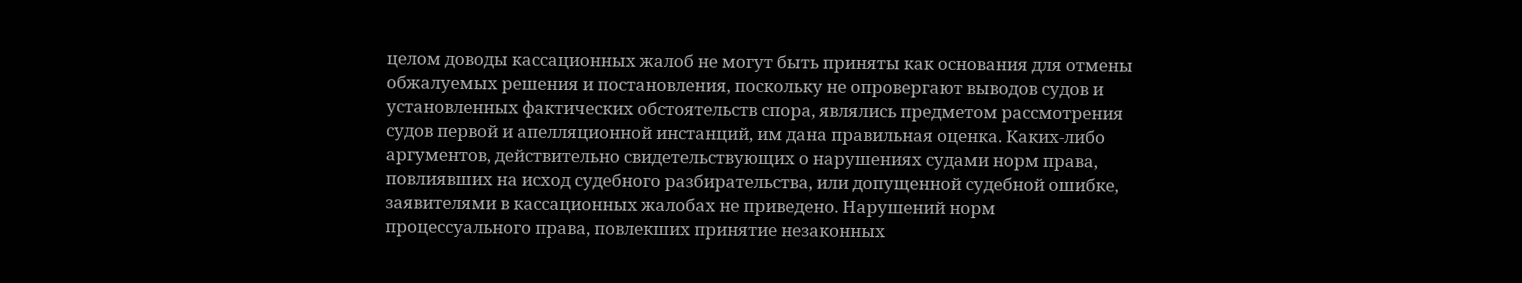целом доводы кассационных жалоб не могут быть приняты как основания для отмены обжалуемых решения и постановления, поскольку не опровергают выводов судов и установленных фактических обстоятельств спора, являлись предметом рассмотрения судов первой и апелляционной инстанций, им дана правильная оценка. Каких-либо аргументов, действительно свидетельствующих о нарушениях судами норм права, повлиявших на исход судебного разбирательства, или допущенной судебной ошибке, заявителями в кассационных жалобах не приведено. Нарушений норм процессуального права, повлекших принятие незаконных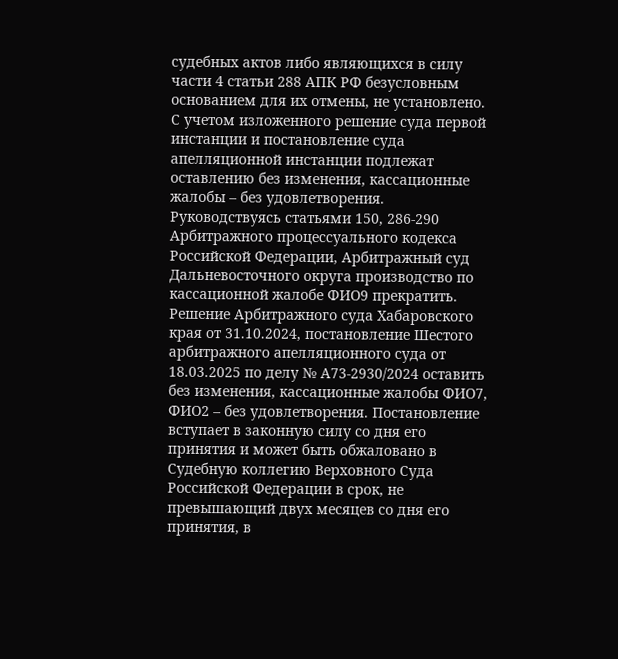судебных актов либо являющихся в силу части 4 статьи 288 АПК РФ безусловным основанием для их отмены, не установлено. С учетом изложенного решение суда первой инстанции и постановление суда апелляционной инстанции подлежат оставлению без изменения, кассационные жалобы – без удовлетворения. Руководствуясь статьями 150, 286-290 Арбитражного процессуального кодекса Российской Федерации, Арбитражный суд Дальневосточного округа производство по кассационной жалобе ФИО9 прекратить. Решение Арбитражного суда Хабаровского края от 31.10.2024, постановление Шестого арбитражного апелляционного суда от 18.03.2025 по делу № А73-2930/2024 оставить без изменения, кассационные жалобы ФИО7, ФИО2 – без удовлетворения. Постановление вступает в законную силу со дня его принятия и может быть обжаловано в Судебную коллегию Верховного Суда Российской Федерации в срок, не превышающий двух месяцев со дня его принятия, в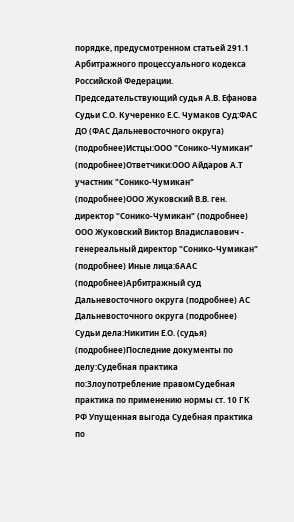порядке, предусмотренном статьей 291.1 Арбитражного процессуального кодекса Российской Федерации. Председательствующий судья А.В. Ефанова Судьи С.О. Кучеренко Е.С. Чумаков Суд:ФАС ДО (ФАС Дальневосточного округа) (подробнее)Истцы:ООО "Сонико-Чумикан" (подробнее)Ответчики:ООО Айдаров А.Т участник "Сонико-Чумикан" (подробнее)ООО Жуковский В.В. ген. директор "Сонико-Чумикан" (подробнее) ООО Жуковский Виктор Владиславович - генереальный директор "Сонико-Чумикан" (подробнее) Иные лица:6ААС (подробнее)Арбитражный суд Дальневосточного округа (подробнее) АС Дальневосточного округа (подробнее) Судьи дела:Никитин Е.О. (судья) (подробнее)Последние документы по делу:Судебная практика по:Злоупотребление правомСудебная практика по применению нормы ст. 10 ГК РФ Упущенная выгода Судебная практика по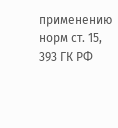применению норм ст. 15, 393 ГК РФ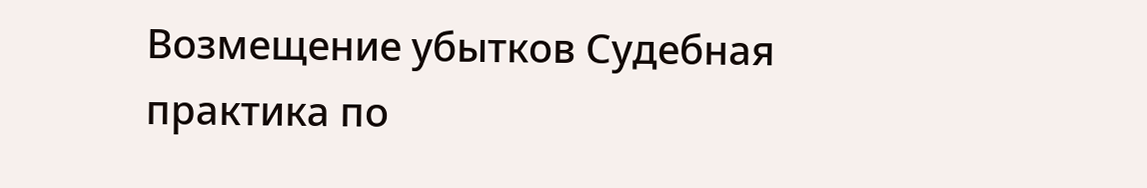Возмещение убытков Судебная практика по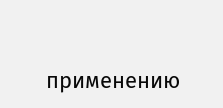применению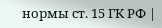нормы ст. 15 ГК РФ |